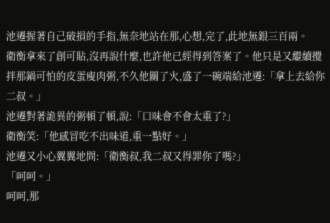池遷握著自己破損的手指,無奈地站在那,心想,完了,此地無銀三百兩。
衛衡拿來了創可貼,沒再說什麼,也許他已經得到答案了。他只是又繼續攪拌那鍋可怕的皮蛋廋肉粥,不久他關了火,盛了一碗端給池遷:「拿上去給你二叔。」
池遷對著詭異的粥頓了頓,說:「口味會不會太重了?」
衛衡笑:「他感冒吃不出味道,重一點好。」
池遷又小心翼翼地問:「衛衡叔,我二叔又得罪你了嗎?」
「呵呵。」
呵呵,那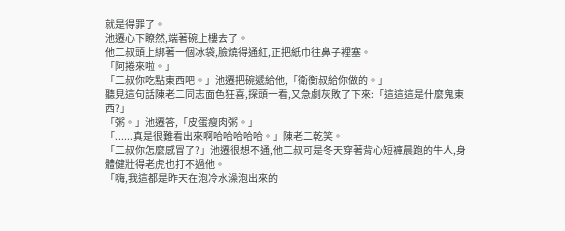就是得罪了。
池遷心下瞭然,端著碗上樓去了。
他二叔頭上綁著一個冰袋,臉燒得通紅,正把紙巾往鼻子裡塞。
「阿捲來啦。」
「二叔你吃點東西吧。」池遷把碗遞給他,「衛衡叔給你做的。」
聽見這句話陳老二同志面色狂喜,探頭一看,又急劇灰敗了下來:「這這這是什麼鬼東西?」
「粥。」池遷答,「皮蛋瘦肉粥。」
「......真是很難看出來啊哈哈哈哈哈。」陳老二乾笑。
「二叔你怎麼感冒了?」池遷很想不通,他二叔可是冬天穿著背心短褲晨跑的牛人,身體健壯得老虎也打不過他。
「嗨,我這都是昨天在泡冷水澡泡出來的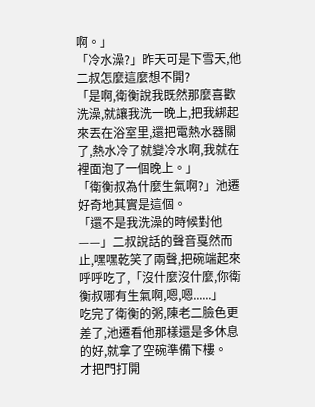啊。」
「冷水澡?」昨天可是下雪天,他二叔怎麼這麼想不開?
「是啊,衛衡說我既然那麼喜歡洗澡,就讓我洗一晚上,把我綁起來丟在浴室里,還把電熱水器關了,熱水冷了就變冷水啊,我就在裡面泡了一個晚上。」
「衛衡叔為什麼生氣啊?」池遷好奇地其實是這個。
「還不是我洗澡的時候對他——」二叔說話的聲音戛然而止,嘿嘿乾笑了兩聲,把碗端起來呼呼吃了,「沒什麼沒什麼,你衛衡叔哪有生氣啊,嗯,嗯......」
吃完了衛衡的粥,陳老二臉色更差了,池遷看他那樣還是多休息的好,就拿了空碗準備下樓。
才把門打開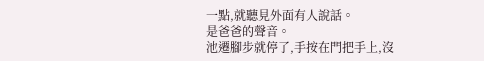一點,就聽見外面有人說話。
是爸爸的聲音。
池遷腳步就停了,手按在門把手上,沒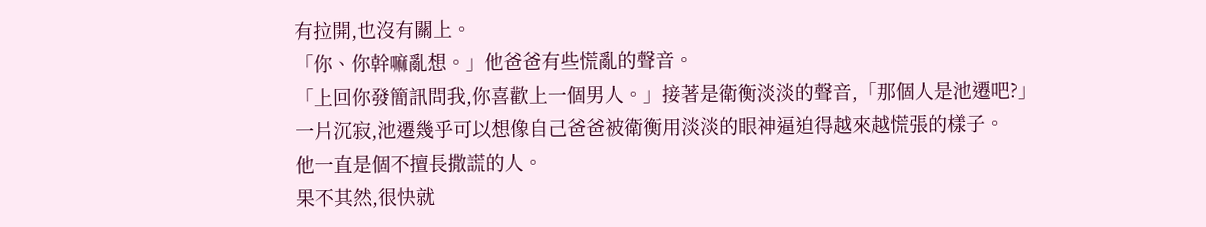有拉開,也沒有關上。
「你、你幹嘛亂想。」他爸爸有些慌亂的聲音。
「上回你發簡訊問我,你喜歡上一個男人。」接著是衛衡淡淡的聲音,「那個人是池遷吧?」
一片沉寂,池遷幾乎可以想像自己爸爸被衛衡用淡淡的眼神逼迫得越來越慌張的樣子。
他一直是個不擅長撒謊的人。
果不其然,很快就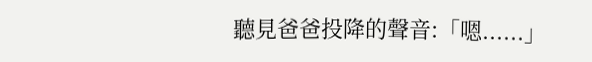聽見爸爸投降的聲音:「嗯......」